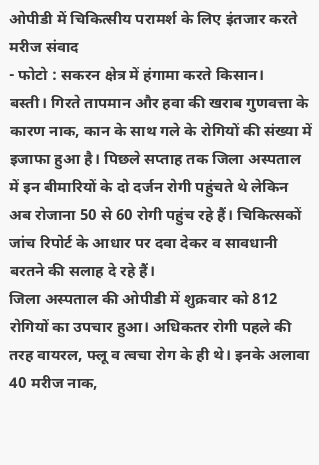ओपीडी में चिकित्सीय परामर्श के लिए इंतजार करते मरीज संवाद
- फोटो : सकरन क्षेत्र में हंगामा करते किसान।
बस्ती। गिरते तापमान और हवा की खराब गुणवत्ता के कारण नाक, कान के साथ गले के रोगियों की संख्या में इजाफा हुआ है। पिछले सप्ताह तक जिला अस्पताल में इन बीमारियों के दो दर्जन रोगी पहुंचते थे लेकिन अब रोजाना 50 से 60 रोगी पहुंच रहे हैं। चिकित्सकों जांच रिपोर्ट के आधार पर दवा देकर व सावधानी बरतने की सलाह दे रहे हैं।
जिला अस्पताल की ओपीडी में शुक्रवार को 812 रोगियों का उपचार हुआ। अधिकतर रोगी पहले की तरह वायरल, फ्लू व त्वचा रोग के ही थे। इनके अलावा 40 मरीज नाक,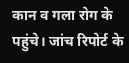कान व गला रोग के पहुंचे। जांच रिपोर्ट के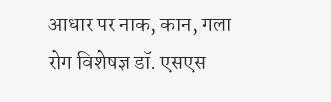आधार पर नाक, कान, गला रोग विशेषज्ञ डॉ. एसएस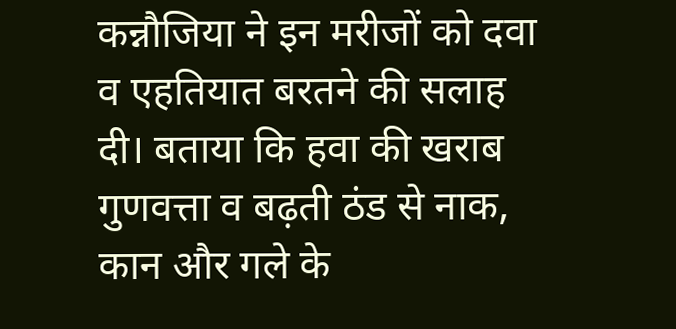कन्नौजिया ने इन मरीजों को दवा व एहतियात बरतने की सलाह दी। बताया कि हवा की खराब गुणवत्ता व बढ़ती ठंड से नाक, कान और गले के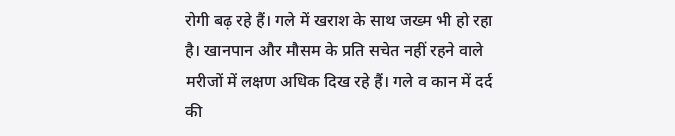रोगी बढ़ रहे हैं। गले में खराश के साथ जख्म भी हो रहा है। खानपान और मौसम के प्रति सचेत नहीं रहने वाले मरीजों में लक्षण अधिक दिख रहे हैं। गले व कान में दर्द की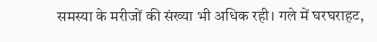समस्या के मरीजों की संख्या भी अधिक रही। गले में घरघराहट,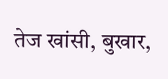तेज खांसी, बुखार,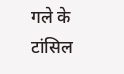गले के टांसिल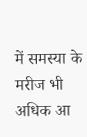में समस्या के मरीज भी अधिक आ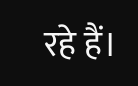रहे हैं।